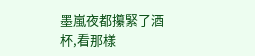墨嵐夜都攥緊了酒杯,看那樣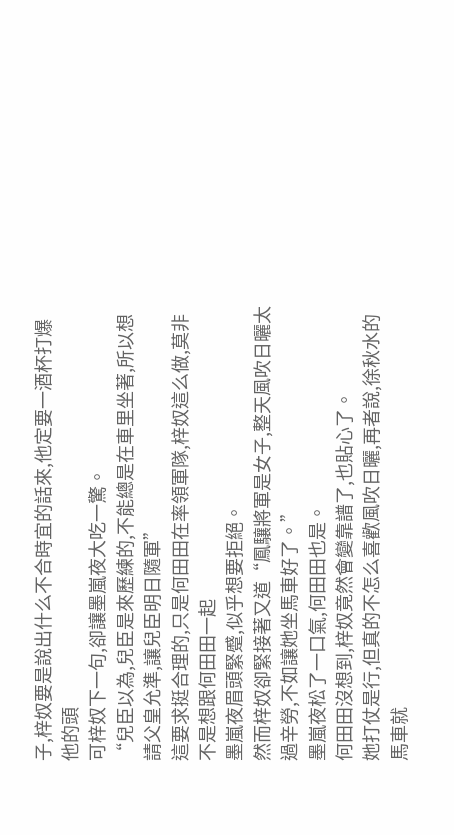子,梓奴要是說出什么不合時宜的話來,他定要一酒杯打爆他的頭
可梓奴下一句,卻讓墨嵐夜大吃一驚。
“兒臣以為,兒臣是來歷練的,不能總是在車里坐著,所以想請父皇允準,讓兒臣明日隨軍”
這要求挺合理的,只是何田田在率領軍隊,梓奴這么做,莫非不是想跟何田田一起
墨嵐夜眉頭緊蹙,似乎想要拒絕。
然而梓奴卻緊接著又道“鳳驤將軍是女子,整天風吹日曬太過辛勞,不如讓她坐馬車好了。”
墨嵐夜松了一口氣,何田田也是。
何田田沒想到,梓奴竟然會變靠譜了,也貼心了。
她打仗是行,但真的不怎么喜歡風吹日曬,再者說,徐秋水的馬車就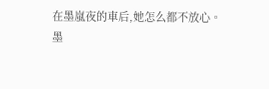在墨嵐夜的車后,她怎么都不放心。
墨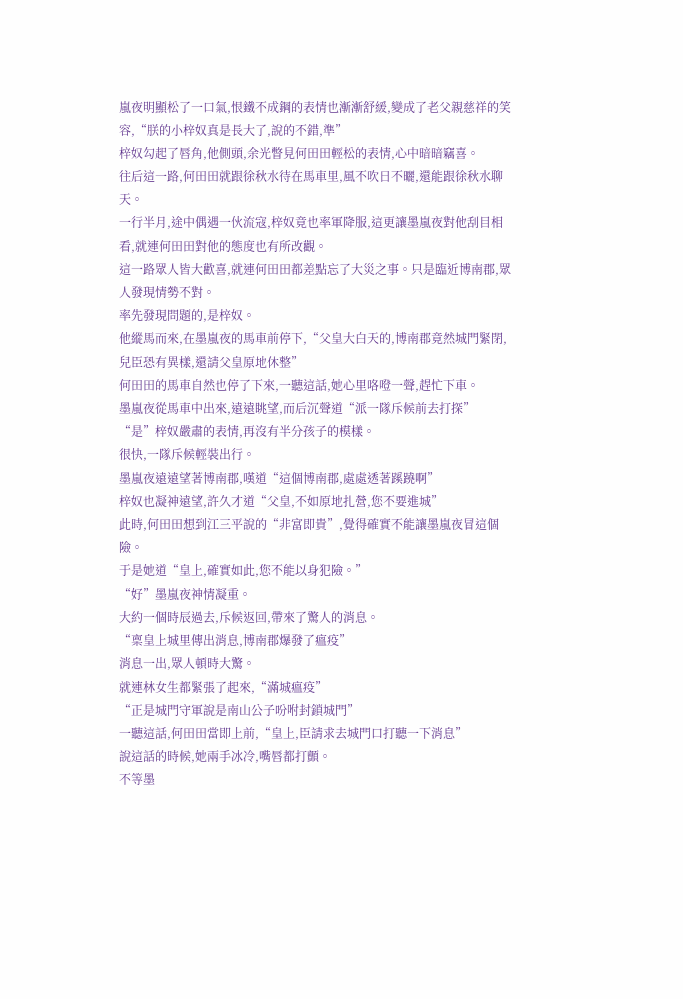嵐夜明顯松了一口氣,恨鐵不成鋼的表情也漸漸舒緩,變成了老父親慈祥的笑容,“朕的小梓奴真是長大了,說的不錯,準”
梓奴勾起了唇角,他側頭,余光瞥見何田田輕松的表情,心中暗暗竊喜。
往后這一路,何田田就跟徐秋水待在馬車里,風不吹日不曬,還能跟徐秋水聊天。
一行半月,途中偶遇一伙流寇,梓奴竟也率軍降服,這更讓墨嵐夜對他刮目相看,就連何田田對他的態度也有所改觀。
這一路眾人皆大歡喜,就連何田田都差點忘了大災之事。只是臨近博南郡,眾人發現情勢不對。
率先發現問題的,是梓奴。
他縱馬而來,在墨嵐夜的馬車前停下,“父皇大白天的,博南郡竟然城門緊閉,兒臣恐有異樣,還請父皇原地休整”
何田田的馬車自然也停了下來,一聽這話,她心里咯噔一聲,趕忙下車。
墨嵐夜從馬車中出來,遠遠眺望,而后沉聲道“派一隊斥候前去打探”
“是”梓奴嚴肅的表情,再沒有半分孩子的模樣。
很快,一隊斥候輕裝出行。
墨嵐夜遠遠望著博南郡,嘆道“這個博南郡,處處透著蹊蹺啊”
梓奴也凝神遠望,許久才道“父皇,不如原地扎營,您不要進城”
此時,何田田想到江三平說的“非富即貴”,覺得確實不能讓墨嵐夜冒這個險。
于是她道“皇上,確實如此,您不能以身犯險。”
“好”墨嵐夜神情凝重。
大約一個時辰過去,斥候返回,帶來了驚人的消息。
“稟皇上城里傳出消息,博南郡爆發了瘟疫”
消息一出,眾人頓時大驚。
就連林女生都緊張了起來,“滿城瘟疫”
“正是城門守軍說是南山公子吩咐封鎖城門”
一聽這話,何田田當即上前,“皇上,臣請求去城門口打聽一下消息”
說這話的時候,她兩手冰冷,嘴唇都打顫。
不等墨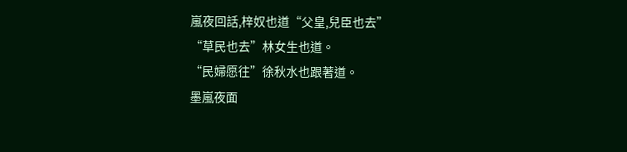嵐夜回話,梓奴也道“父皇,兒臣也去”
“草民也去”林女生也道。
“民婦愿往”徐秋水也跟著道。
墨嵐夜面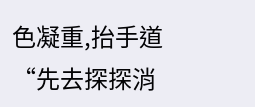色凝重,抬手道“先去探探消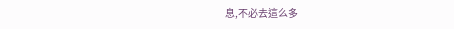息,不必去這么多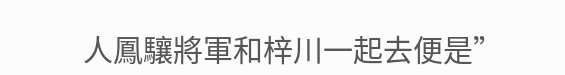人鳳驤將軍和梓川一起去便是”